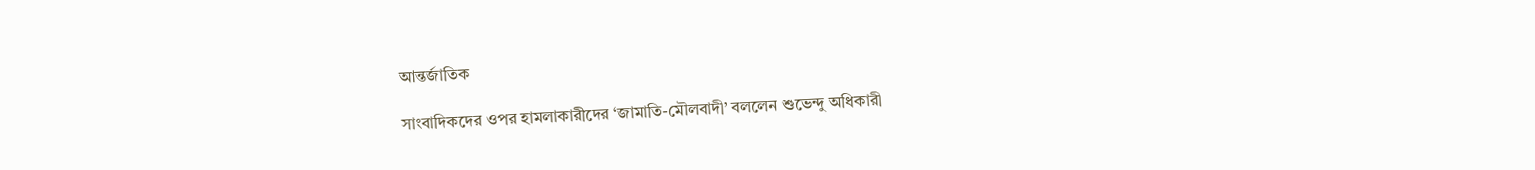আন্তর্জাতিক

সাংবাদিকদের ওপর হামলাকারীদের ‘জামাতি-মৌলবাদী’ বললেন শুভেন্দু অধিকারী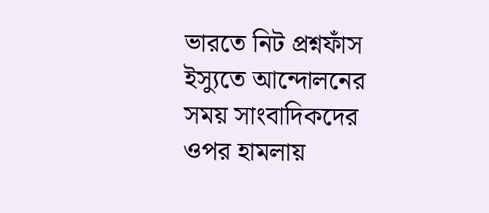ভারতে নিট প্রশ্নফাঁস ইস্যুতে আন্দোলনের সময় সাংবাদিকদের ওপর হামলায়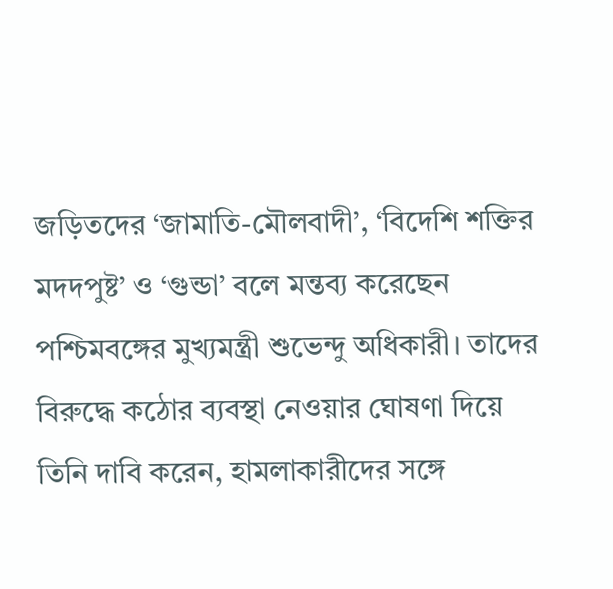জড়িতদের ‘জামাতি-মৌলবাদী’, ‘বিদেশি শক্তির মদদপুষ্ট’ ও ‘গুন্ডা’ বলে মন্তব্য করেছেন পশ্চিমবঙ্গের মুখ্যমন্ত্রী শুভেন্দু অধিকারী। তাদের বিরুদ্ধে কঠোর ব্যবস্থা নেওয়ার ঘোষণা দিয়ে তিনি দাবি করেন, হামলাকারীদের সঙ্গে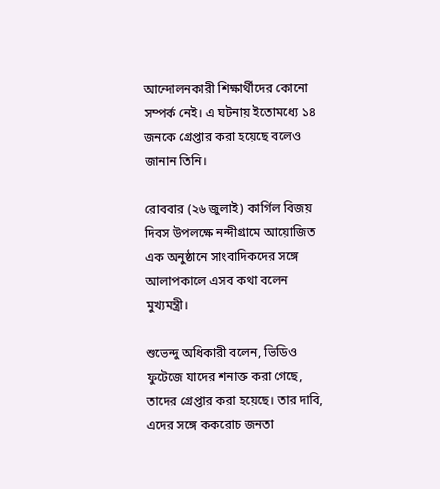আন্দোলনকারী শিক্ষার্থীদের কোনো সম্পর্ক নেই। এ ঘটনায় ইতোমধ্যে ১৪ জনকে গ্রেপ্তার করা হয়েছে বলেও জানান তিনি।

রোববার (২৬ জুলাই) কার্গিল বিজয় দিবস উপলক্ষে নন্দীগ্রামে আয়োজিত এক অনুষ্ঠানে সাংবাদিকদের সঙ্গে আলাপকালে এসব কথা বলেন মুখ্যমন্ত্রী।

শুভেন্দু অধিকারী বলেন, ভিডিও ফুটেজে যাদের শনাক্ত করা গেছে, তাদের গ্রেপ্তার করা হয়েছে। তার দাবি, এদের সঙ্গে ককরোচ জনতা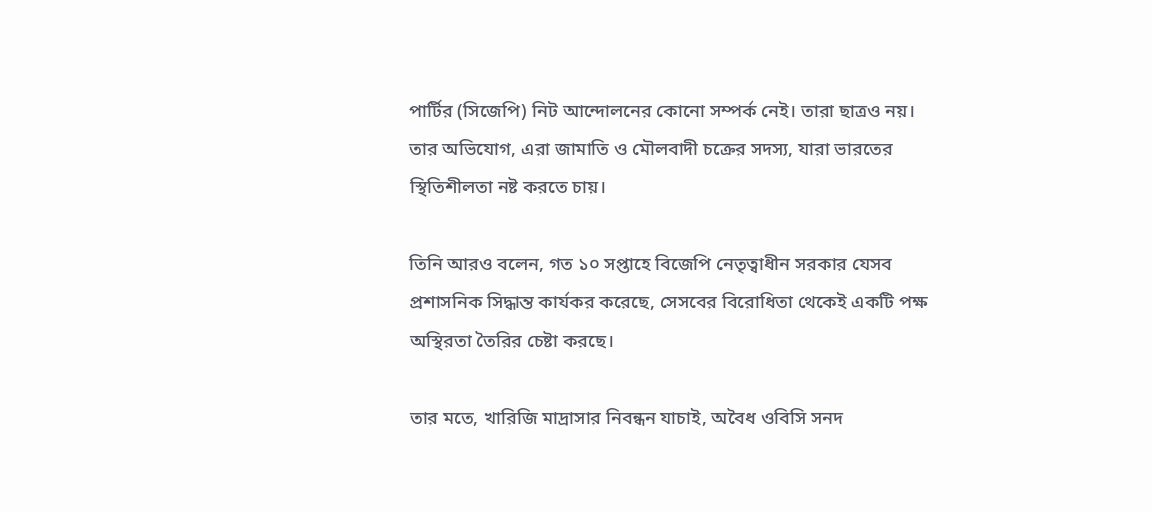পার্টির (সিজেপি) নিট আন্দোলনের কোনো সম্পর্ক নেই। তারা ছাত্রও নয়। তার অভিযোগ, এরা জামাতি ও মৌলবাদী চক্রের সদস্য, যারা ভারতের স্থিতিশীলতা নষ্ট করতে চায়।

তিনি আরও বলেন, গত ১০ সপ্তাহে বিজেপি নেতৃত্বাধীন সরকার যেসব প্রশাসনিক সিদ্ধান্ত কার্যকর করেছে, সেসবের বিরোধিতা থেকেই একটি পক্ষ অস্থিরতা তৈরির চেষ্টা করছে।

তার মতে, খারিজি মাদ্রাসার নিবন্ধন যাচাই, অবৈধ ওবিসি সনদ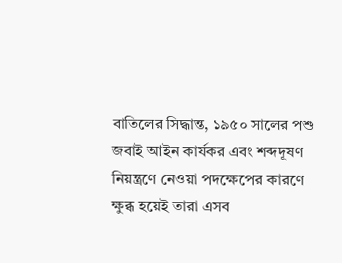বাতিলের সিদ্ধান্ত, ১৯৫০ সালের পশু জবাই আইন কার্যকর এবং শব্দদূষণ নিয়ন্ত্রণে নেওয়া পদক্ষেপের কারণে ক্ষুব্ধ হয়েই তারা এসব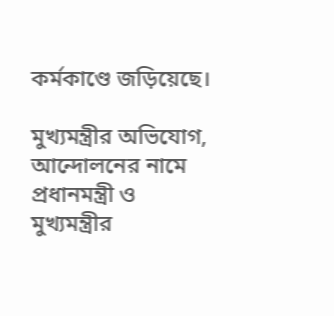কর্মকাণ্ডে জড়িয়েছে।

মুখ্যমন্ত্রীর অভিযোগ, আন্দোলনের নামে প্রধানমন্ত্রী ও মুখ্যমন্ত্রীর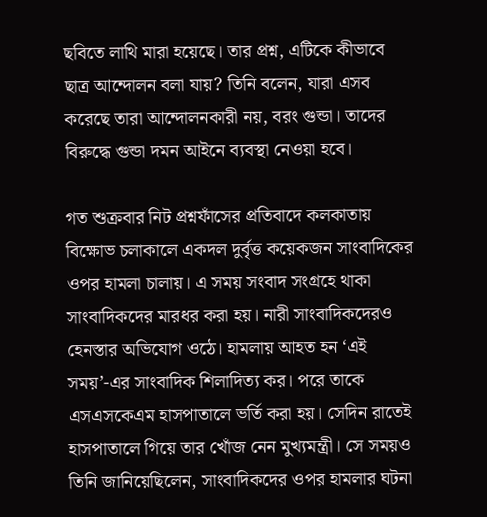ছবিতে লাথি মারা হয়েছে। তার প্রশ্ন, এটিকে কীভাবে ছাত্র আন্দোলন বলা যায়? তিনি বলেন, যারা এসব করেছে তারা আন্দোলনকারী নয়, বরং গুন্ডা। তাদের বিরুদ্ধে গুন্ডা দমন আইনে ব্যবস্থা নেওয়া হবে।

গত শুক্রবার নিট প্রশ্নফাঁসের প্রতিবাদে কলকাতায় বিক্ষোভ চলাকালে একদল দুর্বৃত্ত কয়েকজন সাংবাদিকের ওপর হামলা চালায়। এ সময় সংবাদ সংগ্রহে থাকা সাংবাদিকদের মারধর করা হয়। নারী সাংবাদিকদেরও হেনস্তার অভিযোগ ওঠে। হামলায় আহত হন ‘এই সময়’-এর সাংবাদিক শিলাদিত্য কর। পরে তাকে এসএসকেএম হাসপাতালে ভর্তি করা হয়। সেদিন রাতেই হাসপাতালে গিয়ে তার খোঁজ নেন মুখ্যমন্ত্রী। সে সময়ও তিনি জানিয়েছিলেন, সাংবাদিকদের ওপর হামলার ঘটনা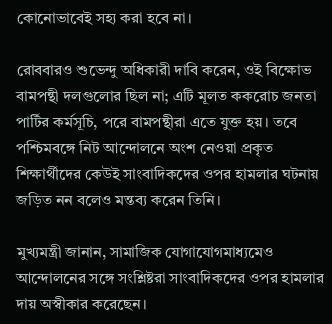কোনোভাবেই সহ্য করা হবে না।

রোববারও শুভেন্দু অধিকারী দাবি করেন, ওই বিক্ষোভ বামপন্থী দলগুলোর ছিল না; এটি মূলত ককরোচ জনতা পার্টির কর্মসূচি, পরে বামপন্থীরা এতে যুক্ত হয়। তবে পশ্চিমবঙ্গে নিট আন্দোলনে অংশ নেওয়া প্রকৃত শিক্ষার্থীদের কেউই সাংবাদিকদের ওপর হামলার ঘটনায় জড়িত নন বলেও মন্তব্য করেন তিনি।

মুখ্যমন্ত্রী জানান, সামাজিক যোগাযোগমাধ্যমেও আন্দোলনের সঙ্গে সংশ্লিষ্টরা সাংবাদিকদের ওপর হামলার দায় অস্বীকার করেছেন।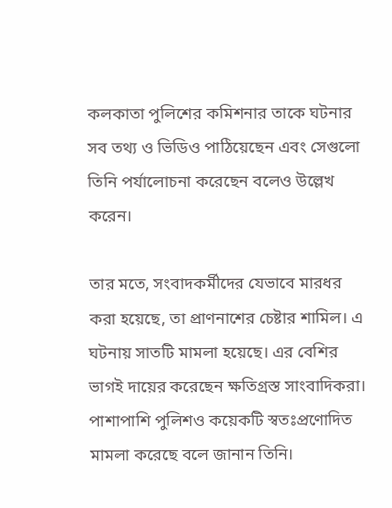কলকাতা পুলিশের কমিশনার তাকে ঘটনার সব তথ্য ও ভিডিও পাঠিয়েছেন এবং সেগুলো তিনি পর্যালোচনা করেছেন বলেও উল্লেখ করেন।

তার মতে, সংবাদকর্মীদের যেভাবে মারধর করা হয়েছে, তা প্রাণনাশের চেষ্টার শামিল। এ ঘটনায় সাতটি মামলা হয়েছে। এর বেশির ভাগই দায়ের করেছেন ক্ষতিগ্রস্ত সাংবাদিকরা। পাশাপাশি পুলিশও কয়েকটি স্বতঃপ্রণোদিত মামলা করেছে বলে জানান তিনি।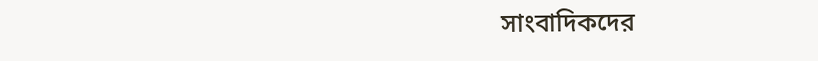সাংবাদিকদের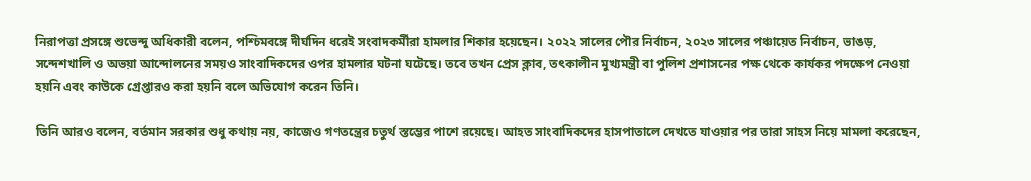নিরাপত্তা প্রসঙ্গে শুভেন্দু অধিকারী বলেন, পশ্চিমবঙ্গে দীর্ঘদিন ধরেই সংবাদকর্মীরা হামলার শিকার হয়েছেন। ২০২২ সালের পৌর নির্বাচন, ২০২৩ সালের পঞ্চায়েত নির্বাচন, ভাঙড়, সন্দেশখালি ও অভয়া আন্দোলনের সময়ও সাংবাদিকদের ওপর হামলার ঘটনা ঘটেছে। তবে তখন প্রেস ক্লাব, তৎকালীন মুখ্যমন্ত্রী বা পুলিশ প্রশাসনের পক্ষ থেকে কার্যকর পদক্ষেপ নেওয়া হয়নি এবং কাউকে গ্রেপ্তারও করা হয়নি বলে অভিযোগ করেন তিনি।

তিনি আরও বলেন, বর্তমান সরকার শুধু কথায় নয়, কাজেও গণতন্ত্রের চতুর্থ স্তম্ভের পাশে রয়েছে। আহত সাংবাদিকদের হাসপাতালে দেখতে যাওয়ার পর তারা সাহস নিয়ে মামলা করেছেন,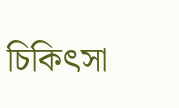চিকিৎসা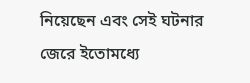নিয়েছেন এবং সেই ঘটনার জেরে ইতোমধ্যে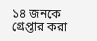১৪ জনকে গ্রেপ্তার করা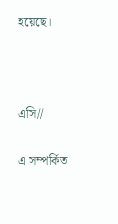হয়েছে।



এসি//

এ সম্পর্কিত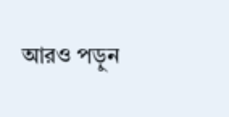আরও পড়ুন